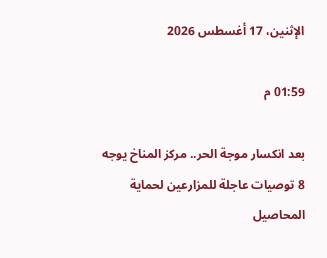الإثنين، 17 أغسطس 2026

01:59 م

بعد انكسار موجة الحر.. مركز المناخ يوجه 8 توصيات عاجلة للمزارعين لحماية المحاصيل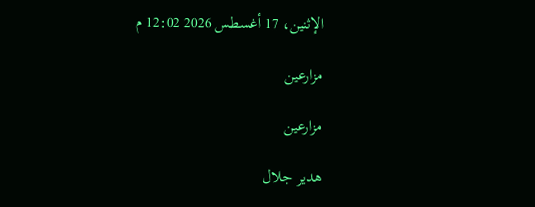الإثنين، 17 أغسطس 2026 12:02 م

مزارعين

مزارعين

هدير جلال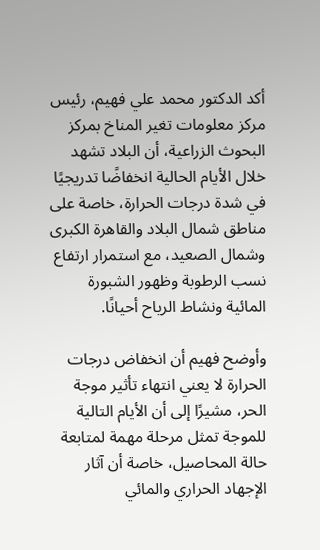أكد الدكتور محمد علي فهيم، رئيس مركز معلومات تغير المناخ بمركز البحوث الزراعية، أن البلاد تشهد خلال الأيام الحالية انخفاضًا تدريجيًا في شدة درجات الحرارة، خاصة على مناطق شمال البلاد والقاهرة الكبرى وشمال الصعيد، مع استمرار ارتفاع نسب الرطوبة وظهور الشبورة المائية ونشاط الرياح أحيانًا.

وأوضح فهيم أن انخفاض درجات الحرارة لا يعني انتهاء تأثير موجة الحر، مشيرًا إلى أن الأيام التالية للموجة تمثل مرحلة مهمة لمتابعة حالة المحاصيل، خاصة أن آثار الإجهاد الحراري والمائي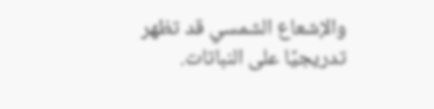والإشعاع الشمسي قد تظهر تدريجيًا على النباتات.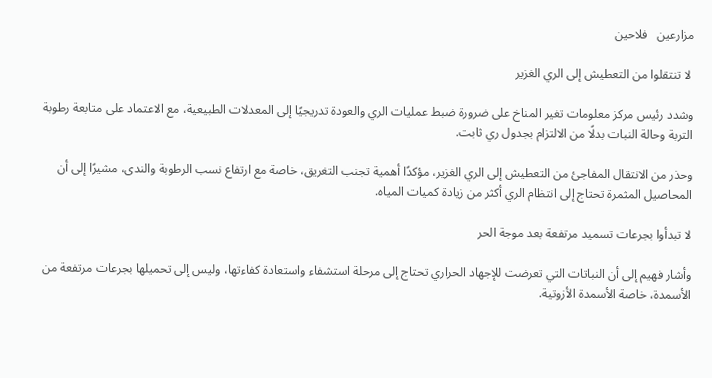مزارعين   فلاحين

 لا تنتقلوا من التعطيش إلى الري الغزير

وشدد رئيس مركز معلومات تغير المناخ على ضرورة ضبط عمليات الري والعودة تدريجيًا إلى المعدلات الطبيعية، مع الاعتماد على متابعة رطوبة التربة وحالة النبات بدلًا من الالتزام بجدول ري ثابت.

وحذر من الانتقال المفاجئ من التعطيش إلى الري الغزير، مؤكدًا أهمية تجنب التغريق، خاصة مع ارتفاع نسب الرطوبة والندى، مشيرًا إلى أن المحاصيل المثمرة تحتاج إلى انتظام الري أكثر من زيادة كميات المياه.

لا تبدأوا بجرعات تسميد مرتفعة بعد موجة الحر

وأشار فهيم إلى أن النباتات التي تعرضت للإجهاد الحراري تحتاج إلى مرحلة استشفاء واستعادة كفاءتها، وليس إلى تحميلها بجرعات مرتفعة من الأسمدة، خاصة الأسمدة الأزوتية.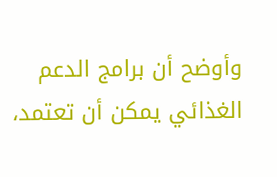وأوضح أن برامج الدعم الغذائي يمكن أن تعتمد،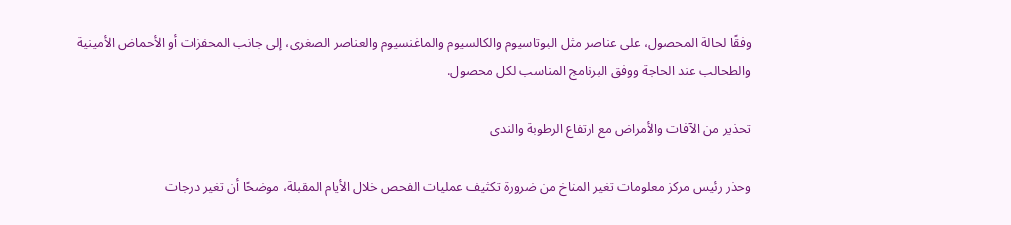وفقًا لحالة المحصول، على عناصر مثل البوتاسيوم والكالسيوم والماغنسيوم والعناصر الصغرى، إلى جانب المحفزات أو الأحماض الأمينية والطحالب عند الحاجة ووفق البرنامج المناسب لكل محصول.

تحذير من الآفات والأمراض مع ارتفاع الرطوبة والندى

وحذر رئيس مركز معلومات تغير المناخ من ضرورة تكثيف عمليات الفحص خلال الأيام المقبلة، موضحًا أن تغير درجات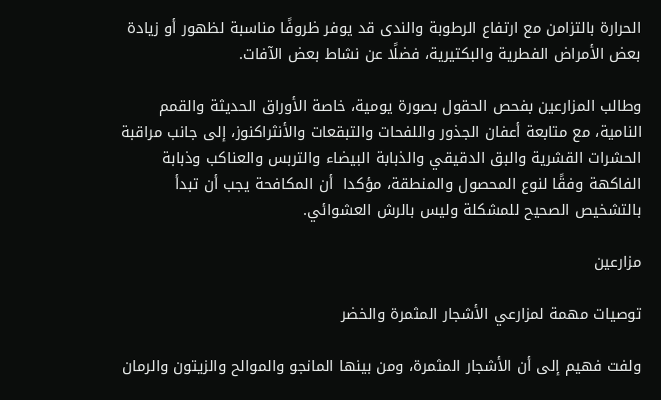الحرارة بالتزامن مع ارتفاع الرطوبة والندى قد يوفر ظروفًا مناسبة لظهور أو زيادة بعض الأمراض الفطرية والبكتيرية، فضلًا عن نشاط بعض الآفات.

وطالب المزارعين بفحص الحقول بصورة يومية، خاصة الأوراق الحديثة والقمم النامية، مع متابعة أعفان الجذور واللفحات والتبقعات والأنثراكنوز، إلى جانب مراقبة الحشرات القشرية والبق الدقيقي والذبابة البيضاء والتربس والعناكب وذبابة الفاكهة وفقًا لنوع المحصول والمنطقة، مؤكدا  أن المكافحة يجب أن تبدأ بالتشخيص الصحيح للمشكلة وليس بالرش العشوائي.

مزارعين

توصيات مهمة لمزارعي الأشجار المثمرة والخضر

ولفت فهيم إلى أن الأشجار المثمرة، ومن بينها المانجو والموالح والزيتون والرمان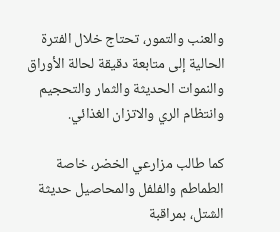والعنب والتمور، تحتاج خلال الفترة الحالية إلى متابعة دقيقة لحالة الأوراق والنموات الحديثة والثمار والتحجيم وانتظام الري والاتزان الغذائي.

كما طالب مزارعي الخضر، خاصة الطماطم والفلفل والمحاصيل حديثة الشتل، بمراقبة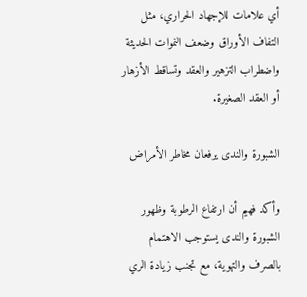أي علامات للإجهاد الحراري، مثل التفاف الأوراق وضعف النموات الحديثة واضطراب التزهير والعقد وتساقط الأزهار أو العقد الصغيرة.

الشبورة والندى يرفعان مخاطر الأمراض

وأكد فهيم أن ارتفاع الرطوبة وظهور الشبورة والندى يستوجب الاهتمام بالصرف والتهوية، مع تجنب زيادة الري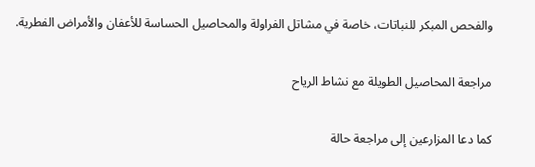والفحص المبكر للنباتات، خاصة في مشاتل الفراولة والمحاصيل الحساسة للأعفان والأمراض الفطرية.

مراجعة المحاصيل الطويلة مع نشاط الرياح

كما دعا المزارعين إلى مراجعة حالة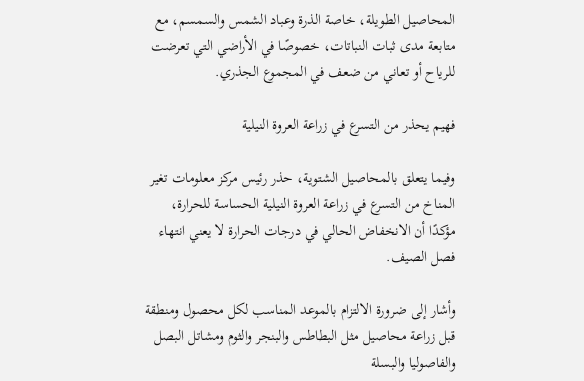المحاصيل الطويلة، خاصة الذرة وعباد الشمس والسمسم، مع متابعة مدى ثبات النباتات، خصوصًا في الأراضي التي تعرضت للرياح أو تعاني من ضعف في المجموع الجذري.

فهيم يحذر من التسرع في زراعة العروة النيلية

وفيما يتعلق بالمحاصيل الشتوية، حذر رئيس مركز معلومات تغير المناخ من التسرع في زراعة العروة النيلية الحساسة للحرارة، مؤكدًا أن الانخفاض الحالي في درجات الحرارة لا يعني انتهاء فصل الصيف.

وأشار إلى ضرورة الالتزام بالموعد المناسب لكل محصول ومنطقة قبل زراعة محاصيل مثل البطاطس والبنجر والثوم ومشاتل البصل والفاصوليا والبسلة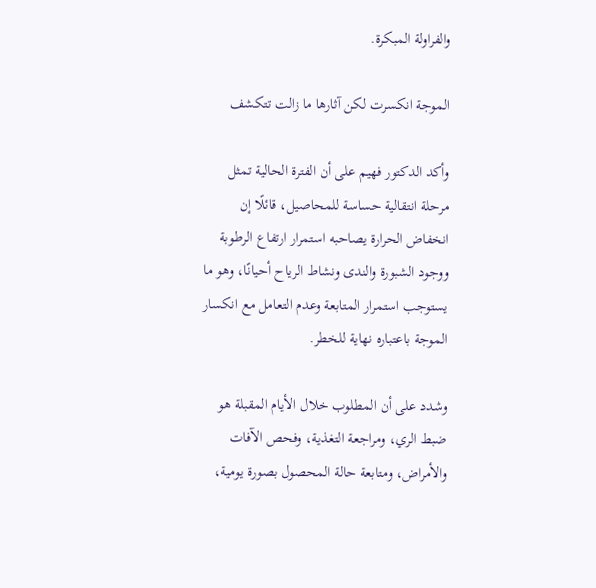والفراولة المبكرة.

الموجة انكسرت لكن آثارها ما زالت تتكشف

وأكد الدكتور فهيم على أن الفترة الحالية تمثل مرحلة انتقالية حساسة للمحاصيل، قائلًا إن انخفاض الحرارة يصاحبه استمرار ارتفاع الرطوبة ووجود الشبورة والندى ونشاط الرياح أحيانًا، وهو ما يستوجب استمرار المتابعة وعدم التعامل مع انكسار الموجة باعتباره نهاية للخطر.

وشدد على أن المطلوب خلال الأيام المقبلة هو ضبط الري، ومراجعة التغذية، وفحص الآفات والأمراض، ومتابعة حالة المحصول بصورة يومية،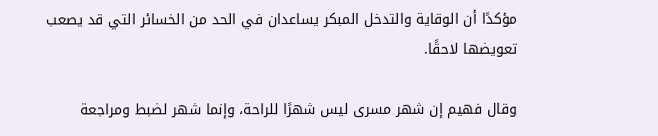مؤكدًا أن الوقاية والتدخل المبكر يساعدان في الحد من الخسائر التي قد يصعب تعويضها لاحقًا.

وقال فهيم إن شهر مسرى ليس شهرًا للراحة، وإنما شهر لضبط ومراجعة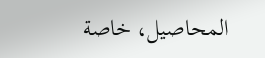المحاصيل، خاصة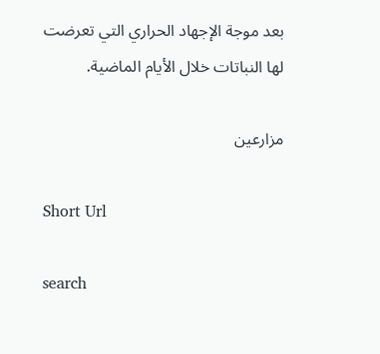بعد موجة الإجهاد الحراري التي تعرضت لها النباتات خلال الأيام الماضية.

مزارعين

Short Url

search